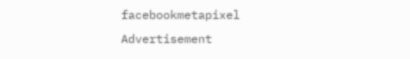facebookmetapixel
Advertisement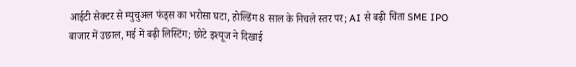आईटी सेक्टर से म्युचुअल फंड्स का भरोसा घटा, होल्डिंग 8 साल के निचले स्तर पर; AI से बढ़ी चिंता SME IPO बाजार में उछाल, मई में बढ़ी लिस्टिंग; छोटे इश्यूज ने दिखाई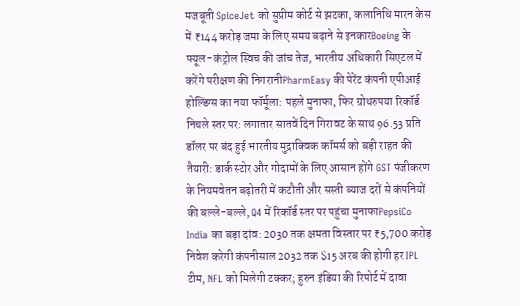मजबूती SpiceJet को सुप्रीम कोर्ट से झटका, कलानिधि मारन केस में ₹144 करोड़ जमा के लिए समय बढ़ाने से इनकारBoeing के फ्यूल-कंट्रोल स्विच की जांच तेज, भारतीय अधिकारी सिएटल में करेंगे परीक्षण की निगरानीPharmEasy की पेरेंट कंपनी एपीआई होल्डिंग्स का नया फॉर्मूला: पहले मुनाफा, फिर ग्रोथरुपया रिकॉर्ड निचले स्तर पर: लगातार सातवें दिन गिरावट के साथ 96.53 प्रति डॉलर पर बंद हुई भारतीय मुद्राक्विक कॉमर्स को बड़ी राहत की तैयारी: डार्क स्टोर और गोदामों के लिए आसान होंगे GST पंजीकरण के नियमवेतन बढ़ोतरी में कटौती और सस्ती ब्याज दरों से कंपनियों की बल्ले-बल्ले, Q4 में रिकॉर्ड स्तर पर पहुंचा मुनाफाPepsiCo India का बड़ा दांव: 2030 तक क्षमता विस्तार पर ₹5,700 करोड़ निवेश करेगी कंपनीसाल 2032 तक $15 अरब की होगी हर IPL टीम, NFL को मिलेगी टक्कर; हुरुन इंडिया की रिपोर्ट में दावा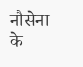नौसेना के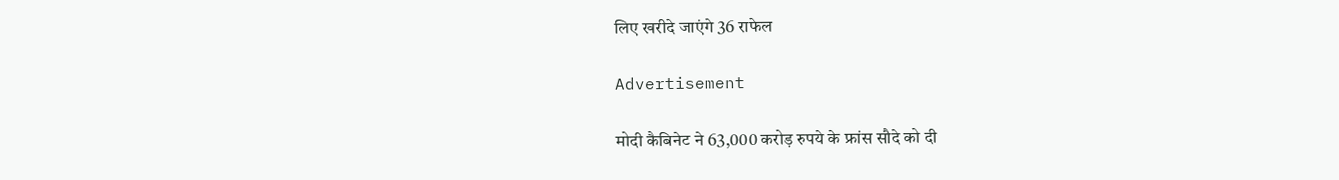लिए खरीदे जाएंगे 36 राफेल

Advertisement

मोदी कैबिनेट ने 63,000 करोड़ रुपये के फ्रांस सौदे को दी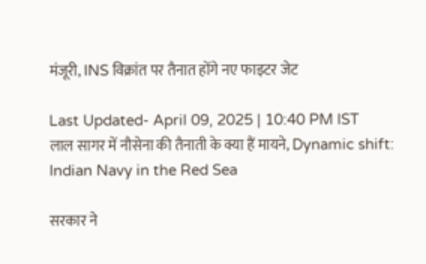मंजूरी, INS विक्रांत पर तैनात होंगे नए फाइटर जेट

Last Updated- April 09, 2025 | 10:40 PM IST
लाल सागर में नौसेना की तैनाती के क्या हैं मायने, Dynamic shift: Indian Navy in the Red Sea

सरकार ने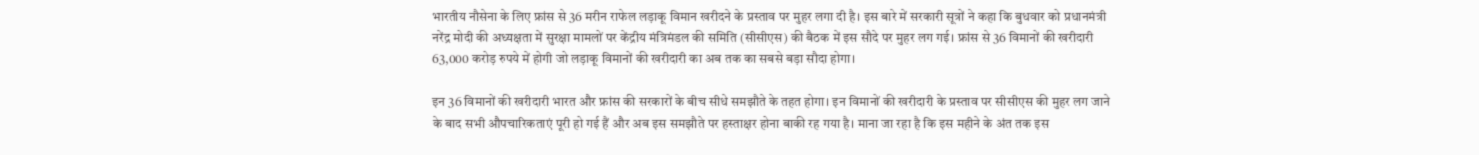भारतीय नौसेना के लिए फ्रांस से 36 मरीन राफेल लड़ाकू विमान खरीदने के प्रस्ताव पर मुहर लगा दी है। इस बारे में सरकारी सूत्रों ने कहा कि बुधवार को प्रधानमंत्री नरेंद्र मोदी की अध्यक्षता में सुरक्षा मामलों पर केंद्रीय मंत्रिमंडल की समिति (सीसीएस) की बैठक में इस सौदे पर मुहर लग गई। फ्रांस से 36 विमानों की खरीदारी 63,000 करोड़ रुपये में होगी जो लड़ाकू विमानों की खरीदारी का अब तक का सबसे बड़ा सौदा होगा।

इन 36 विमानों की खरीदारी भारत और फ्रांस की सरकारों के बीच सीधे समझौते के तहत होगा। इन विमानों की खरीदारी के प्रस्ताव पर सीसीएस की मुहर लग जाने के बाद सभी औपचारिकताएं पूरी हो गई हैं और अब इस समझौते पर हस्ताक्षर होना बाकी रह गया है। माना जा रहा है कि इस महीने के अंत तक इस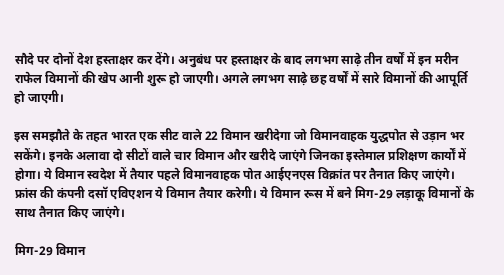सौदे पर दोनों देश हस्ताक्षर कर देंगे। अनुबंध पर हस्ताक्षर के बाद लगभग साढ़े तीन वर्षों में इन मरीन राफेल विमानों की खेप आनी शुरू हो जाएगी। अगले लगभग साढ़े छह वर्षों में सारे विमानों की आपूर्ति हो जाएगी।

इस समझौते के तहत भारत एक सीट वाले 22 विमान खरीदेगा जो विमानवाहक युद्धपोत से उड़ान भर सकेंगे। इनके अलावा दो सीटों वाले चार विमान और खरीदे जाएंगे जिनका इस्तेमाल प्रशिक्षण कार्यों में होगा। ये विमान स्वदेश में तैयार पहले विमानवाहक पोत आईएनएस विक्रांत पर तैनात किए जाएंगे। फ्रांस की कंपनी दसॉ एविएशन ये विमान तैयार करेगी। ये विमान रूस में बने मिग-29 लड़ाकू विमानों के साथ तैनात किए जाएंगे।

मिग-29 विमान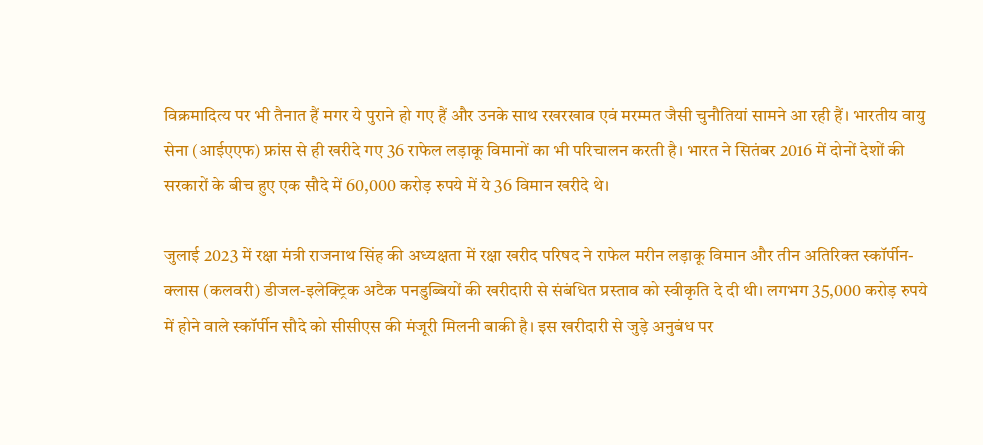विक्रमादित्य पर भी तैनात हैं मगर ये पुराने हो गए हैं और उनके साथ रखरखाव एवं मरम्मत जैसी चुनौतियां सामने आ रही हैं। भारतीय वायु सेना (आईएएफ) फ्रांस से ही खरीदे गए 36 राफेल लड़ाकू विमानों का भी परिचालन करती है। भारत ने सितंबर 2016 में दोनों देशों की सरकारों के बीच हुए एक सौदे में 60,000 करोड़ रुपये में ये 36 विमान खरीदे थे।

जुलाई 2023 में रक्षा मंत्री राजनाथ सिंह की अध्यक्षता में रक्षा खरीद परिषद ने राफेल मरीन लड़ाकू विमान और तीन अतिरिक्त स्कॉर्पीन-क्लास (कलवरी) डीजल-इलेक्ट्रिक अटैक पनडुब्बियों की खरीदारी से संबंधित प्रस्ताव को स्वीकृति दे दी थी। लगभग 35,000 करोड़ रुपये में होने वाले स्कॉर्पीन सौदे को सीसीएस की मंजूरी मिलनी बाकी है। इस खरीदारी से जुड़े अनुबंध पर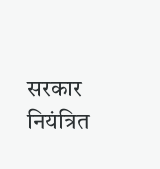सरकार नियंत्रित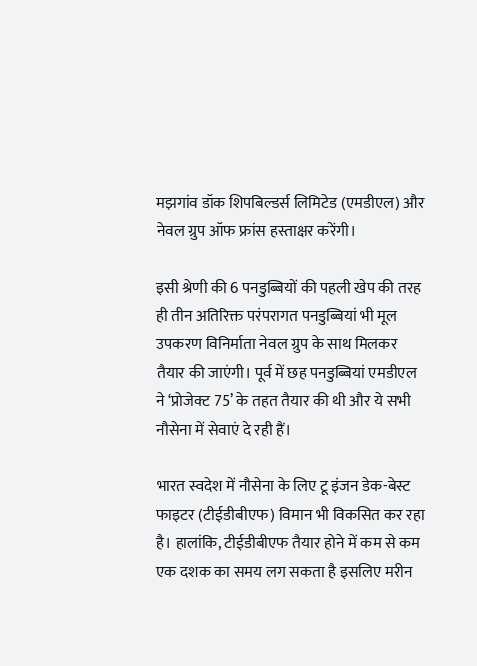मझगांव डॉक शिपबिल्डर्स लिमिटेड (एमडीएल) और नेवल ग्रुप ऑफ फ्रांस हस्ताक्षर करेंगी।

इसी श्रेणी की 6 पनडुब्बियों की पहली खेप की तरह ही तीन अतिरिक्त परंपरागत पनडुब्बियां भी मूल उपकरण विनिर्माता नेवल ग्रुप के साथ मिलकर तैयार की जाएंगी। पूर्व में छह पनडुब्बियां एमडीएल ने ‘प्रोजेक्ट 75’ के तहत तैयार की थी और ये सभी नौसेना में सेवाएं दे रही हैं।

भारत स्वदेश में नौसेना के लिए टू इंजन डेक-बेस्ट फाइटर (टीईडीबीएफ) विमान भी विकसित कर रहा है। हालांकि, टीईडीबीएफ तैयार होने में कम से कम एक दशक का समय लग सकता है इसलिए मरीन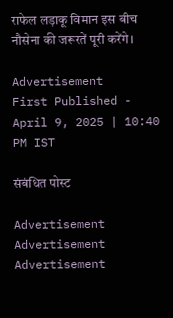राफेल लड़ाकू विमान इस बीच नौसेना की जरूरतें पूरी करेंगे।

Advertisement
First Published - April 9, 2025 | 10:40 PM IST

संबंधित पोस्ट

Advertisement
Advertisement
Advertisement